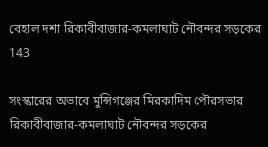বেহাল দশা রিকাবীবাজার-কমলাঘাট নৌবন্দর সড়কের
143

সংস্কারের অভাবে মুন্সিগঞ্জের মিরকাদিম পৌরসভার রিকাবীবাজার-কমলাঘাট নৌবন্দর সড়কের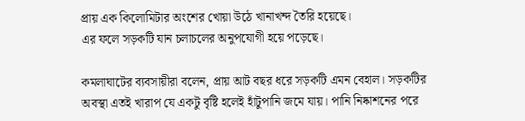প্রায় এক কিলোমিটার অংশের খোয়া উঠে খানাখন্দ তৈরি হয়েছে।
এর ফলে সড়কটি যান চলাচলের অনুপযোগী হয়ে পড়েছে।

কমলাঘাটের ব্যবসায়ীরা বলেন, প্রায় আট বছর ধরে সড়কটি এমন বেহাল। সড়কটির অবস্থা এতই খারাপ যে একটু বৃষ্টি হলেই হাঁটুপানি জমে যায়। পানি নিষ্কাশনের পরে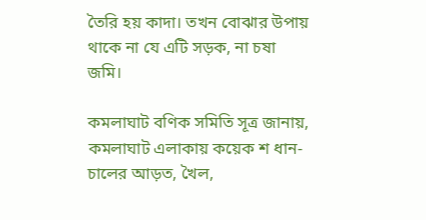তৈরি হয় কাদা। তখন বোঝার উপায় থাকে না যে এটি সড়ক, না চষা জমি।

কমলাঘাট বণিক সমিতি সূত্র জানায়, কমলাঘাট এলাকায় কয়েক শ ধান-চালের আড়ত, খৈল,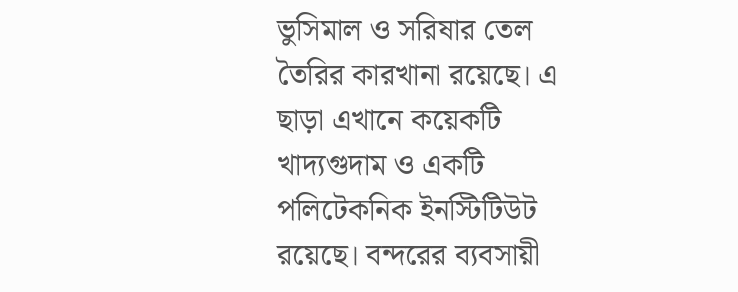ভুসিমাল ও সরিষার তেল তৈরির কারখানা রয়েছে। এ ছাড়া এখানে কয়েকটি খাদ্যগুদাম ও একটি পলিটেকনিক ইনস্টিটিউট রয়েছে। বন্দরের ব্যবসায়ী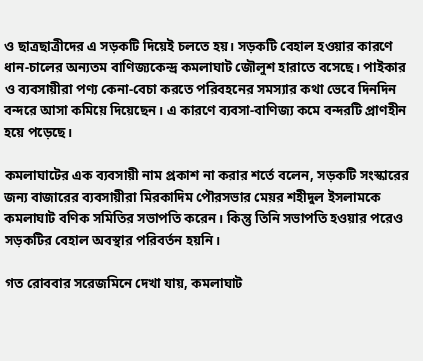ও ছাত্রছাত্রীদের এ সড়কটি দিয়েই চলতে হয়। সড়কটি বেহাল হওয়ার কারণে ধান-চালের অন্যতম বাণিজ্যকেন্দ্র কমলাঘাট জৌলুশ হারাতে বসেছে। পাইকার ও ব্যবসায়ীরা পণ্য কেনা-বেচা করতে পরিবহনের সমস্যার কথা ভেবে দিনদিন বন্দরে আসা কমিয়ে দিয়েছেন। এ কারণে ব্যবসা-বাণিজ্য কমে বন্দরটি প্রাণহীন হয়ে পড়েছে।

কমলাঘাটের এক ব্যবসায়ী নাম প্রকাশ না করার শর্তে বলেন, সড়কটি সংস্কারের জন্য বাজারের ব্যবসায়ীরা মিরকাদিম পৌরসভার মেয়র শহীদুল ইসলামকে কমলাঘাট বণিক সমিতির সভাপতি করেন। কিন্তু তিনি সভাপতি হওয়ার পরেও সড়কটির বেহাল অবস্থার পরিবর্তন হয়নি।

গত রোববার সরেজমিনে দেখা যায়, কমলাঘাট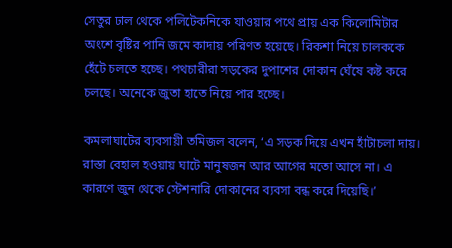সেতুর ঢাল থেকে পলিটেকনিকে যাওয়ার পথে প্রায় এক কিলোমিটার অংশে বৃষ্টির পানি জমে কাদায় পরিণত হয়েছে। রিকশা নিয়ে চালককে হেঁটে চলতে হচ্ছে। পথচারীরা সড়কের দুপাশের দোকান ঘেঁষে কষ্ট করে চলছে। অনেকে জুতা হাতে নিয়ে পার হচ্ছে।

কমলাঘাটের ব্যবসায়ী তমিজল বলেন, ‘এ সড়ক দিয়ে এখন হাঁটাচলা দায়। রাস্তা বেহাল হওয়ায় ঘাটে মানুষজন আর আগের মতো আসে না। এ কারণে জুন থেকে স্টেশনারি দোকানের ব্যবসা বন্ধ করে দিয়েছি।’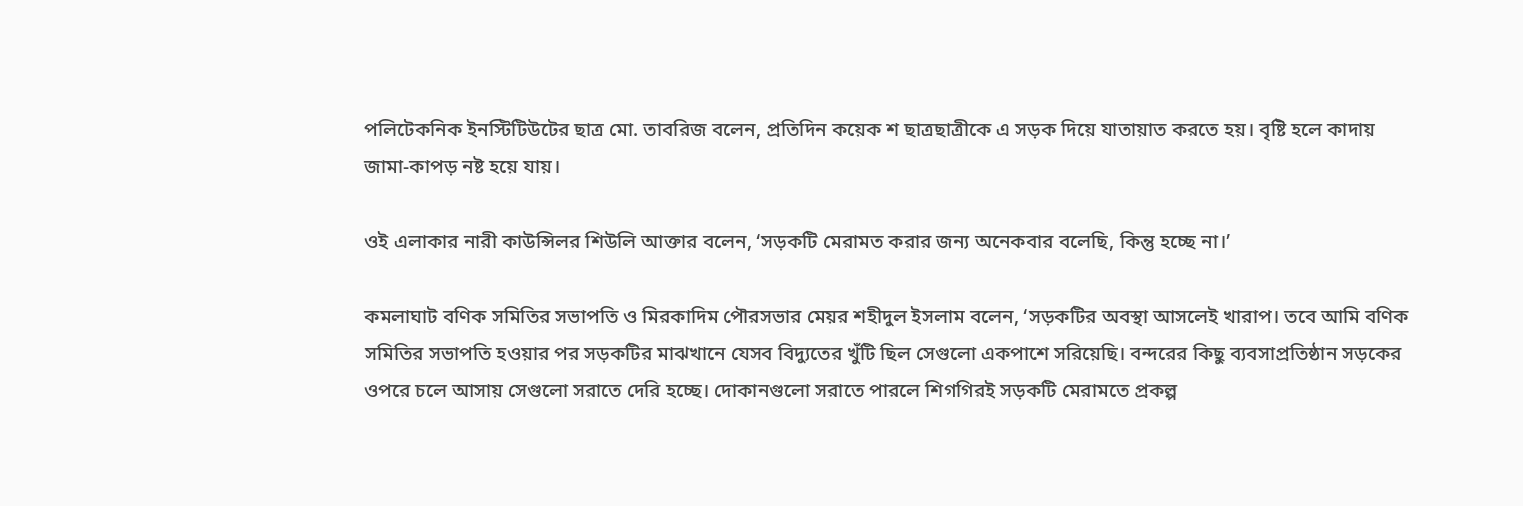পলিটেকনিক ইনস্টিটিউটের ছাত্র মো. তাবরিজ বলেন, প্রতিদিন কয়েক শ ছাত্রছাত্রীকে এ সড়ক দিয়ে যাতায়াত করতে হয়। বৃষ্টি হলে কাদায় জামা-কাপড় নষ্ট হয়ে যায়।

ওই এলাকার নারী কাউন্সিলর শিউলি আক্তার বলেন, ‘সড়কটি মেরামত করার জন্য অনেকবার বলেছি, কিন্তু হচ্ছে না।’

কমলাঘাট বণিক সমিতির সভাপতি ও মিরকাদিম পৌরসভার মেয়র শহীদুল ইসলাম বলেন, ‘সড়কটির অবস্থা আসলেই খারাপ। তবে আমি বণিক সমিতির সভাপতি হওয়ার পর সড়কটির মাঝখানে যেসব বিদ্যুতের খুঁটি ছিল সেগুলো একপাশে সরিয়েছি। বন্দরের কিছু ব্যবসাপ্রতিষ্ঠান সড়কের ওপরে চলে আসায় সেগুলো সরাতে দেরি হচ্ছে। দোকানগুলো সরাতে পারলে শিগগিরই সড়কটি মেরামতে প্রকল্প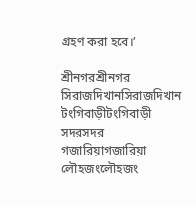গ্রহণ করা হবে।’

শ্রীনগরশ্রীনগর সিরাজদিখানসিরাজদিখান টংগিবাড়ীটংগিবাড়ী সদরসদর গজারিয়াগজারিয়া লৌহজংলৌহজং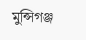মুন্সিগঞ্জ